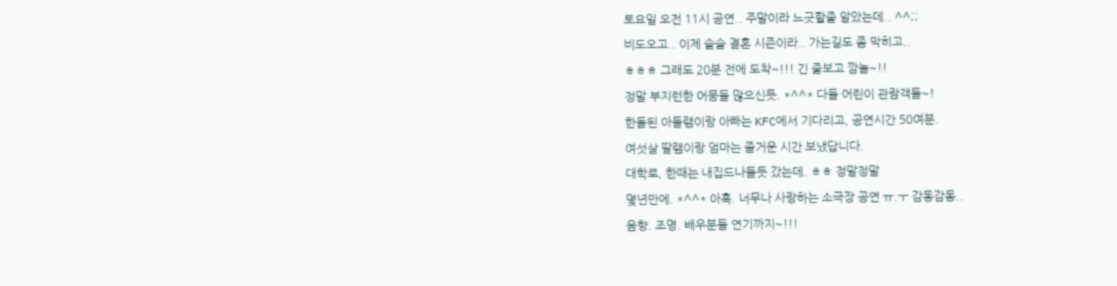토요일 오전 11시 공연.. 주말이라 느긋할줄 알았는데.. ^^;;
비도오고.. 이제 슬슬 결혼 시즌이라.. 가는길도 좀 막히고..
ㅎㅎㅎ 그래도 20분 전에 도착~!!! 긴 줄보고 깜놀~!!
정말 부지런한 어뭉들 많으신듯. *^^* 다들 어린이 관람객들~!
한돌된 아들램이랑 아빠는 KFC에서 기다리고, 공연시간 50여분.
여섯살 딸램이랑 엄마는 즐거운 시간 보냈답니다.
대학로, 한때는 내집드나들듯 갔는데. ㅎㅎ 정말정말
몇년만에. *^^* 아흑. 너무나 사랑하는 소극장 공연 ㅠ.ㅜ 감동감동..
음향. 조명. 배우분들 연기까지~!!!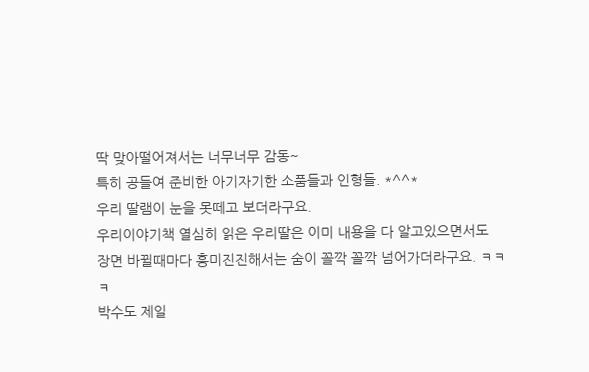딱 맞아떨어져서는 너무너무 감동~
특히 공들여 준비한 아기자기한 소품들과 인형들. *^^*
우리 딸램이 눈을 못떼고 보더라구요.
우리이야기책 열심히 읽은 우리딸은 이미 내용을 다 알고있으면서도
장면 바뀔때마다 흥미진진해서는 숨이 꼴깍 꼴깍 넘어가더라구요. ㅋㅋㅋ
박수도 제일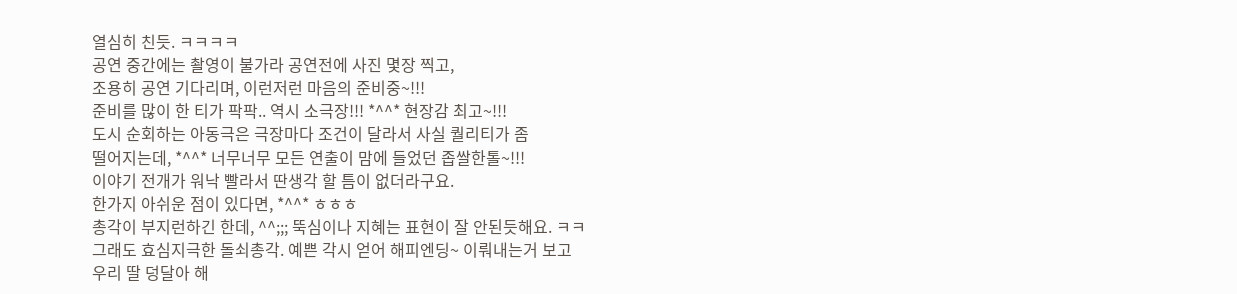열심히 친듯. ㅋㅋㅋㅋ
공연 중간에는 촬영이 불가라 공연전에 사진 몇장 찍고,
조용히 공연 기다리며, 이런저런 마음의 준비중~!!!
준비를 많이 한 티가 팍팍.. 역시 소극장!!! *^^* 현장감 최고~!!!
도시 순회하는 아동극은 극장마다 조건이 달라서 사실 퀄리티가 좀
떨어지는데, *^^* 너무너무 모든 연출이 맘에 들었던 좁쌀한톨~!!!
이야기 전개가 워낙 빨라서 딴생각 할 틈이 없더라구요.
한가지 아쉬운 점이 있다면, *^^* ㅎㅎㅎ
총각이 부지런하긴 한데, ^^;;; 뚝심이나 지혜는 표현이 잘 안된듯해요. ㅋㅋ
그래도 효심지극한 돌쇠총각. 예쁜 각시 얻어 해피엔딩~ 이뤄내는거 보고
우리 딸 덩달아 해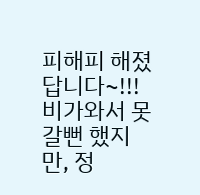피해피 해졌답니다~!!!
비가와서 못갈뻔 했지만, 정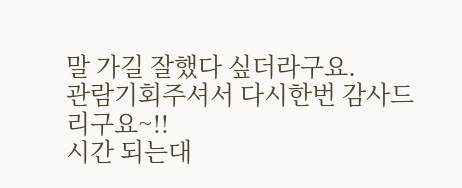말 가길 잘했다 싶더라구요.
관람기회주셔서 다시한번 감사드리구요~!!
시간 되는대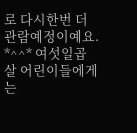로 다시한번 더 관람예정이예요.
*^^* 여섯일곱살 어린이들에게는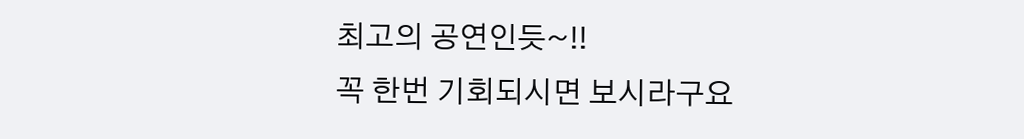최고의 공연인듯~!!
꼭 한번 기회되시면 보시라구요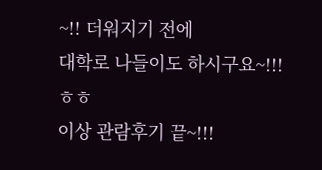~!! 더워지기 전에
대학로 나들이도 하시구요~!!!
ㅎㅎ
이상 관람후기 끝~!!!